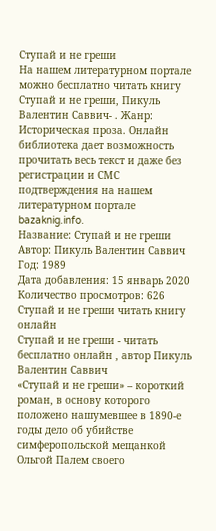Ступай и не греши
На нашем литературном портале можно бесплатно читать книгу Ступай и не греши, Пикуль Валентин Саввич- . Жанр: Историческая проза. Онлайн библиотека дает возможность прочитать весь текст и даже без регистрации и СМС подтверждения на нашем литературном портале bazaknig.info.
Название: Ступай и не греши
Автор: Пикуль Валентин Саввич
Год: 1989
Дата добавления: 15 январь 2020
Количество просмотров: 626
Ступай и не греши читать книгу онлайн
Ступай и не греши - читать бесплатно онлайн , автор Пикуль Валентин Саввич
«Ступай и не греши» – короткий роман, в основу которого положено нашумевшее в 1890-е годы дело об убийстве симферопольской мещанкой Ольгой Палем своего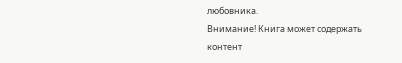любовника.
Внимание! Книга может содержать контент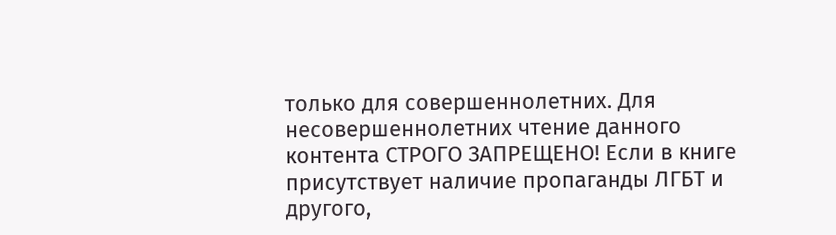только для совершеннолетних. Для несовершеннолетних чтение данного контента СТРОГО ЗАПРЕЩЕНО! Если в книге присутствует наличие пропаганды ЛГБТ и другого,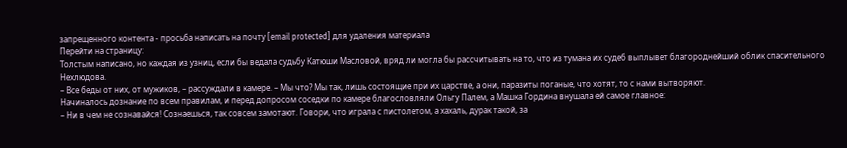запрещенного контента - просьба написать на почту [email protected] для удаления материала
Перейти на страницу:
Толстым написано, но каждая из узниц, если бы ведала судьбу Катюши Масловой, вряд ли могла бы рассчитывать на то, что из тумана их судеб выплывет благороднейший облик спасительного Нехлюдова.
– Все беды от них, от мужиков, – рассуждали в камере. – Мы что? Мы так, лишь состоящие при их царстве, а они, паразиты поганые, что хотят, то с нами вытворяют.
Начиналось дознание по всем правилам, и перед допросом соседки по камере благословляли Ольгу Палем, а Машка Гордина внушала ей самое главное:
– Ни в чем не сознавайся! Сознаешься, так совсем замотают. Говори, что играла с пистолетом, а хахаль, дурак такой, за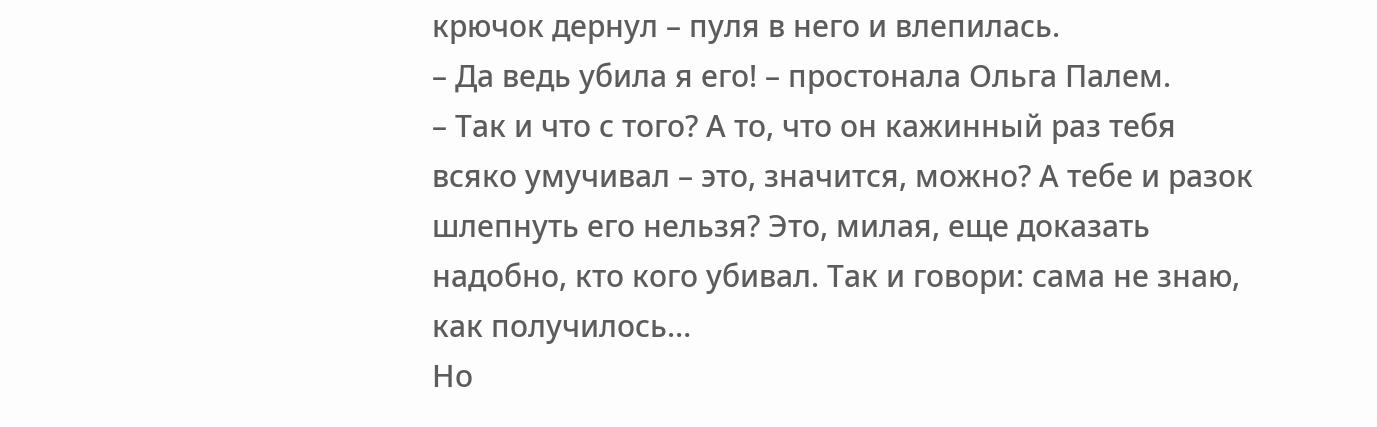крючок дернул – пуля в него и влепилась.
– Да ведь убила я его! – простонала Ольга Палем.
– Так и что с того? А то, что он кажинный раз тебя всяко умучивал – это, значится, можно? А тебе и разок шлепнуть его нельзя? Это, милая, еще доказать надобно, кто кого убивал. Так и говори: сама не знаю, как получилось…
Но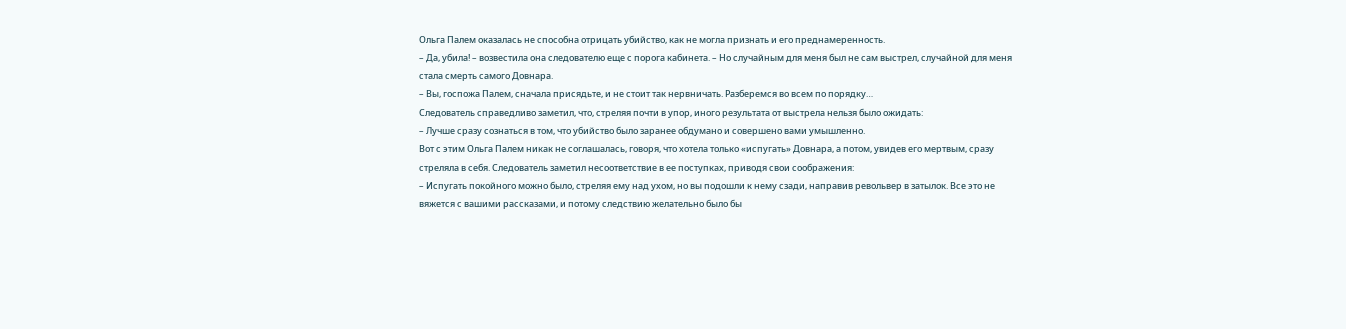Ольга Палем оказалась не способна отрицать убийство, как не могла признать и его преднамеренность.
– Да, убила! – возвестила она следователю еще с порога кабинета. – Но случайным для меня был не сам выстрел, случайной для меня стала смерть самого Довнара.
– Вы, госпожа Палем, сначала присядьте, и не стоит так нервничать. Разберемся во всем по порядку…
Следователь справедливо заметил, что, стреляя почти в упор, иного результата от выстрела нельзя было ожидать:
– Лучше сразу сознаться в том, что убийство было заранее обдумано и совершено вами умышленно.
Вот с этим Ольга Палем никак не соглашалась, говоря, что хотела только «испугать» Довнара, а потом, увидев его мертвым, сразу стреляла в себя. Следователь заметил несоответствие в ее поступках, приводя свои соображения:
– Испугать покойного можно было, стреляя ему над ухом, но вы подошли к нему сзади, направив револьвер в затылок. Все это не вяжется с вашими рассказами, и потому следствию желательно было бы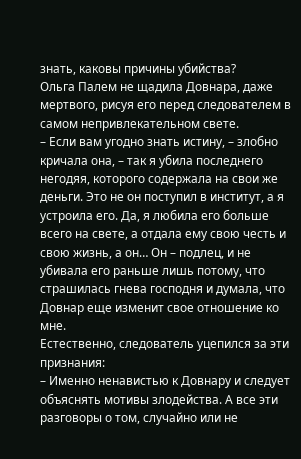знать, каковы причины убийства?
Ольга Палем не щадила Довнара, даже мертвого, рисуя его перед следователем в самом непривлекательном свете.
– Если вам угодно знать истину, – злобно кричала она, – так я убила последнего негодяя, которого содержала на свои же деньги. Это не он поступил в институт, а я устроила его. Да, я любила его больше всего на свете, а отдала ему свою честь и свою жизнь, а он… Он – подлец, и не убивала его раньше лишь потому, что страшилась гнева господня и думала, что Довнар еще изменит свое отношение ко мне.
Естественно, следователь уцепился за эти признания:
– Именно ненавистью к Довнару и следует объяснять мотивы злодейства. А все эти разговоры о том, случайно или не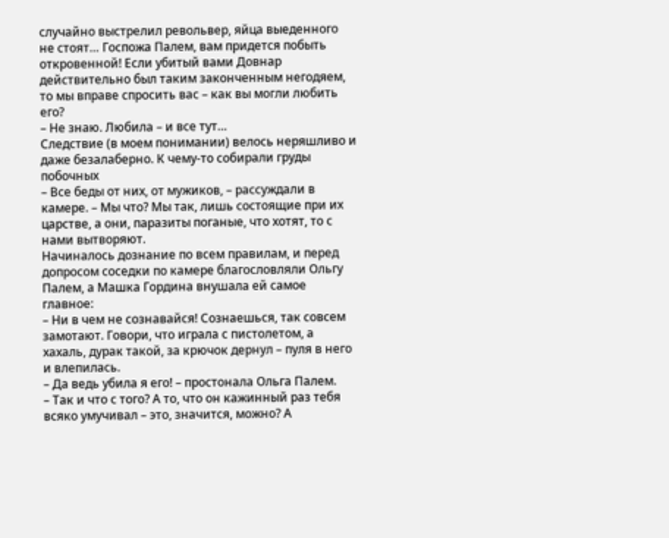случайно выстрелил револьвер, яйца выеденного не стоят… Госпожа Палем, вам придется побыть откровенной! Если убитый вами Довнар действительно был таким законченным негодяем, то мы вправе спросить вас – как вы могли любить его?
– Не знаю. Любила – и все тут…
Следствие (в моем понимании) велось неряшливо и даже безалаберно. К чему-то собирали груды побочных
– Все беды от них, от мужиков, – рассуждали в камере. – Мы что? Мы так, лишь состоящие при их царстве, а они, паразиты поганые, что хотят, то с нами вытворяют.
Начиналось дознание по всем правилам, и перед допросом соседки по камере благословляли Ольгу Палем, а Машка Гордина внушала ей самое главное:
– Ни в чем не сознавайся! Сознаешься, так совсем замотают. Говори, что играла с пистолетом, а хахаль, дурак такой, за крючок дернул – пуля в него и влепилась.
– Да ведь убила я его! – простонала Ольга Палем.
– Так и что с того? А то, что он кажинный раз тебя всяко умучивал – это, значится, можно? А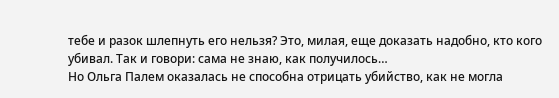тебе и разок шлепнуть его нельзя? Это, милая, еще доказать надобно, кто кого убивал. Так и говори: сама не знаю, как получилось…
Но Ольга Палем оказалась не способна отрицать убийство, как не могла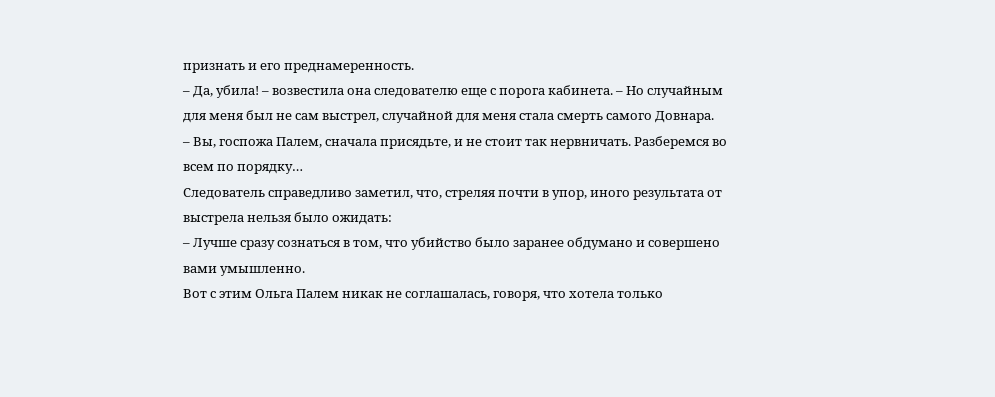признать и его преднамеренность.
– Да, убила! – возвестила она следователю еще с порога кабинета. – Но случайным для меня был не сам выстрел, случайной для меня стала смерть самого Довнара.
– Вы, госпожа Палем, сначала присядьте, и не стоит так нервничать. Разберемся во всем по порядку…
Следователь справедливо заметил, что, стреляя почти в упор, иного результата от выстрела нельзя было ожидать:
– Лучше сразу сознаться в том, что убийство было заранее обдумано и совершено вами умышленно.
Вот с этим Ольга Палем никак не соглашалась, говоря, что хотела только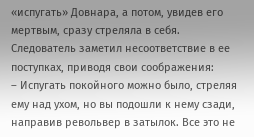«испугать» Довнара, а потом, увидев его мертвым, сразу стреляла в себя. Следователь заметил несоответствие в ее поступках, приводя свои соображения:
– Испугать покойного можно было, стреляя ему над ухом, но вы подошли к нему сзади, направив револьвер в затылок. Все это не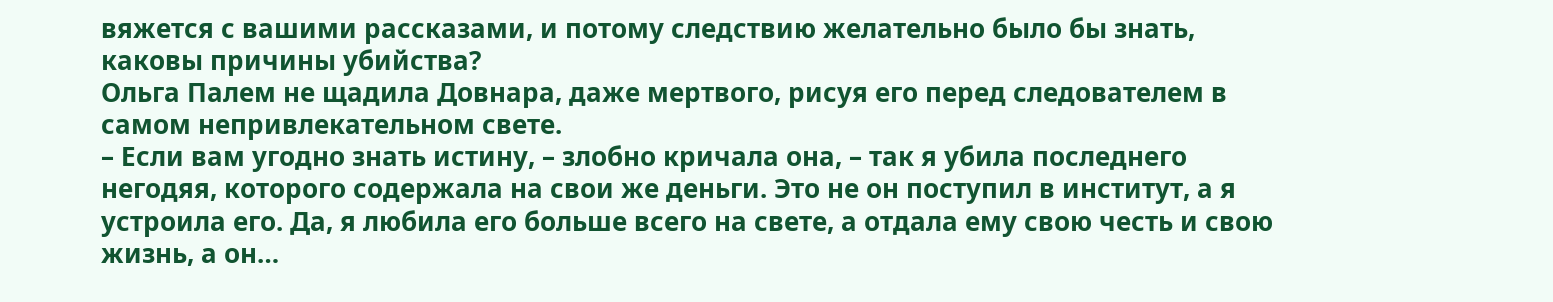вяжется с вашими рассказами, и потому следствию желательно было бы знать, каковы причины убийства?
Ольга Палем не щадила Довнара, даже мертвого, рисуя его перед следователем в самом непривлекательном свете.
– Если вам угодно знать истину, – злобно кричала она, – так я убила последнего негодяя, которого содержала на свои же деньги. Это не он поступил в институт, а я устроила его. Да, я любила его больше всего на свете, а отдала ему свою честь и свою жизнь, а он…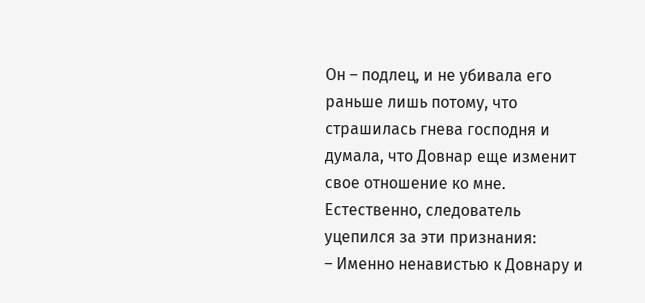Он – подлец, и не убивала его раньше лишь потому, что страшилась гнева господня и думала, что Довнар еще изменит свое отношение ко мне.
Естественно, следователь уцепился за эти признания:
– Именно ненавистью к Довнару и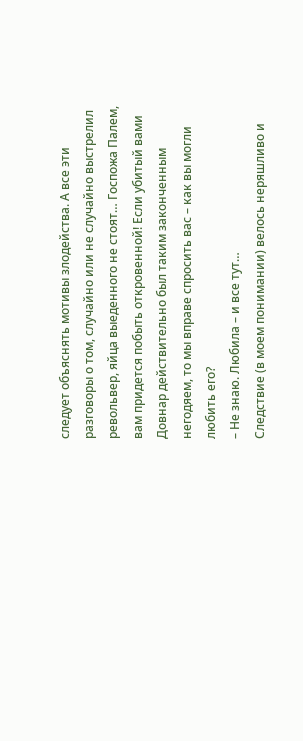следует объяснять мотивы злодейства. А все эти разговоры о том, случайно или не случайно выстрелил револьвер, яйца выеденного не стоят… Госпожа Палем, вам придется побыть откровенной! Если убитый вами Довнар действительно был таким законченным негодяем, то мы вправе спросить вас – как вы могли любить его?
– Не знаю. Любила – и все тут…
Следствие (в моем понимании) велось неряшливо и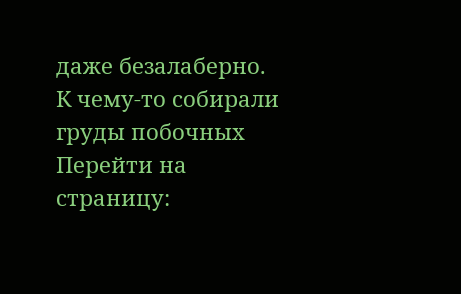даже безалаберно. К чему-то собирали груды побочных
Перейти на страницу: